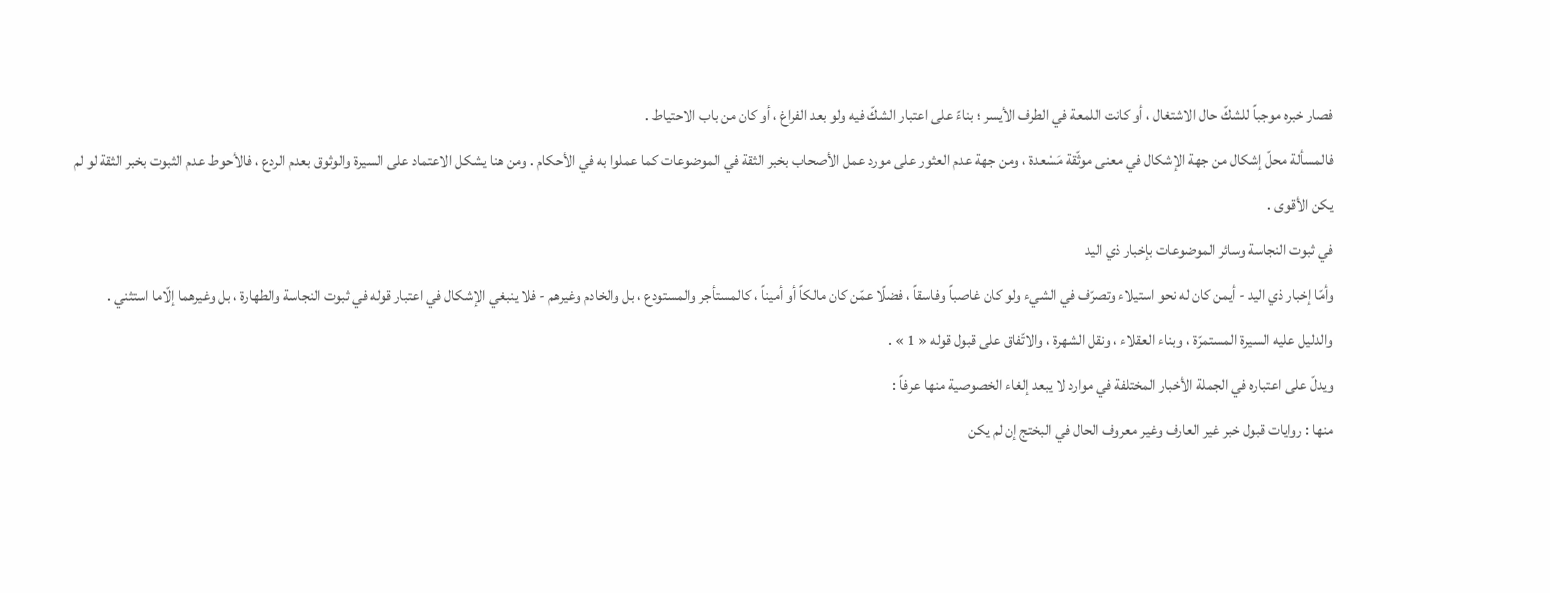فصار خبره موجباً للشكّ حال الاشتغال ، أو كانت اللمعة في الطرف الأيسر ؛ بناءً على اعتبار الشكّ فيه ولو بعد الفراغ ، أو كان من باب الاحتياط .
فالمسألة محلّ إشكال من جهة الإشكال في معنى موثّقة مَسْعدة ، ومن جهة عدم العثور على مورد عمل الأصحاب بخبر الثقة في الموضوعات كما عملوا به في الأحكام . ومن هنا يشكل الاعتماد على السيرة والوثوق بعدم الردع ، فالأحوط عدم الثبوت بخبر الثقة لو لم يكن الأقوى .
في ثبوت النجاسة وسائر الموضوعات بإخبار ذي اليد
وأمّا إخبار ذي اليد - أيمن كان له نحو استيلاء وتصرّف في الشيء ولو كان غاصباً وفاسقاً ، فضلًا عمّن كان مالكاً أو أميناً ، كالمستأجر والمستودع ، بل والخادم وغيرهم - فلا ينبغي الإشكال في اعتبار قوله في ثبوت النجاسة والطهارة ، بل وغيرهما إلّاما استثني .
والدليل عليه السيرة المستمرّة ، وبناء العقلاء ، ونقل الشهرة ، والاتّفاق على قبول قوله « 1 » .
ويدلّ على اعتباره في الجملة الأخبار المختلفة في موارد لا يبعد إلغاء الخصوصية منها عرفاً :
منها : روايات قبول خبر غير العارف وغير معروف الحال في البختج إن لم يكن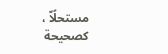مستحلًاّ ، كصحيحة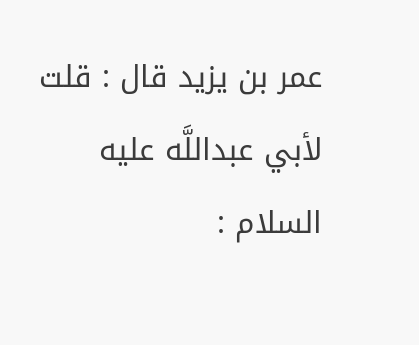عمر بن يزيد قال : قلت لأبي عبداللَّه عليه السلام :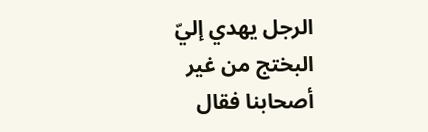الرجل يهدي إليّ البختج من غير أصحابنا فقال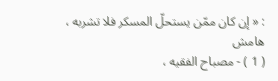: « إن كان ممّن يستحلّ المسكر فلا تشربه ،
هامش
( 1 ) - مصباح الفقيه ،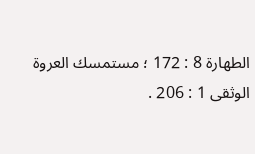الطهارة 8 : 172 ؛ مستمسك العروة الوثقى 1 : 206 .